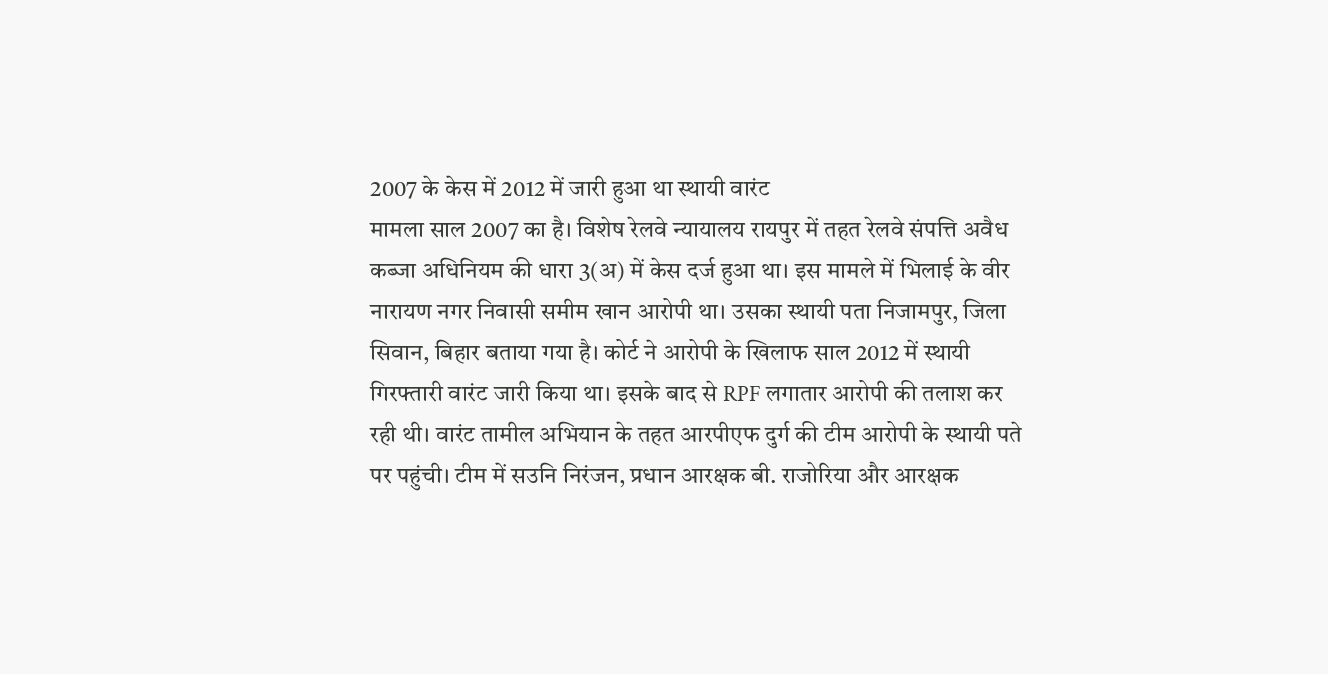2007 के केस में 2012 में जारी हुआ था स्थायी वारंट
मामला साल 2007 का है। विशेष रेलवे न्यायालय रायपुर में तहत रेलवे संपत्ति अवैध कब्जा अधिनियम की धारा 3(अ) में केस दर्ज हुआ था। इस मामले में भिलाई के वीर नारायण नगर निवासी समीम खान आरोपी था। उसका स्थायी पता निजामपुर, जिला सिवान, बिहार बताया गया है। कोर्ट ने आरोपी के खिलाफ साल 2012 में स्थायी गिरफ्तारी वारंट जारी किया था। इसके बाद से RPF लगातार आरोपी की तलाश कर रही थी। वारंट तामील अभियान के तहत आरपीएफ दुर्ग की टीम आरोपी के स्थायी पते पर पहुंची। टीम में सउनि निरंजन, प्रधान आरक्षक बी. राजोरिया और आरक्षक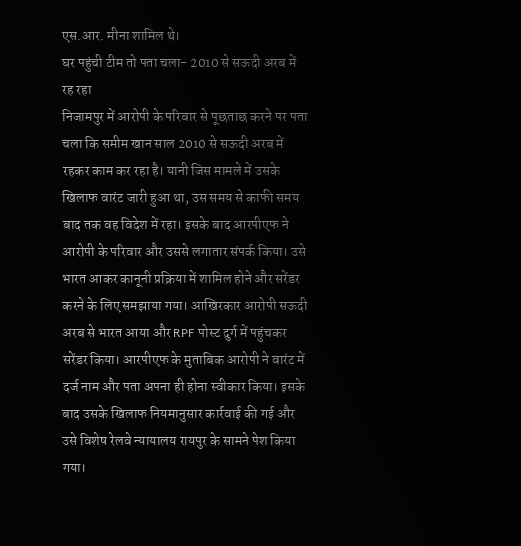एस.आर. मीना शामिल थे।
घर पहुंची टीम तो पता चला- 2010 से सऊदी अरब में रह रहा
निजामपुर में आरोपी के परिवार से पूछताछ करने पर पता चला कि समीम खान साल 2010 से सऊदी अरब में रहकर काम कर रहा है। यानी जिस मामले में उसके खिलाफ वारंट जारी हुआ था, उस समय से काफी समय बाद तक वह विदेश में रहा। इसके बाद आरपीएफ ने आरोपी के परिवार और उससे लगातार संपर्क किया। उसे भारत आकर कानूनी प्रक्रिया में शामिल होने और सरेंडर करने के लिए समझाया गया। आखिरकार आरोपी सऊदी अरब से भारत आया और RPF पोस्ट दुर्ग में पहुंचकर सरेंडर किया। आरपीएफ के मुताबिक आरोपी ने वारंट में दर्ज नाम और पता अपना ही होना स्वीकार किया। इसके बाद उसके खिलाफ नियमानुसार कार्रवाई की गई और उसे विशेष रेलवे न्यायालय रायपुर के सामने पेश किया गया।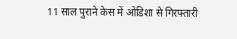11 साल पुराने केस में ओडिशा से गिरफ्तारी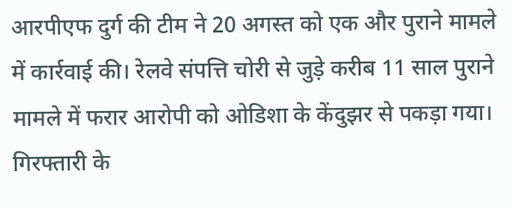आरपीएफ दुर्ग की टीम ने 20 अगस्त को एक और पुराने मामले में कार्रवाई की। रेलवे संपत्ति चोरी से जुड़े करीब 11 साल पुराने मामले में फरार आरोपी को ओडिशा के केंदुझर से पकड़ा गया। गिरफ्तारी के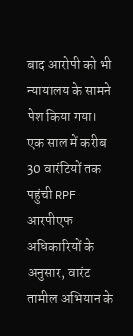बाद आरोपी को भी न्यायालय के सामने पेश किया गया।
एक साल में करीब 30 वारंटियों तक पहुंची RPF
आरपीएफ अधिकारियों के अनुसार, वारंट तामील अभियान के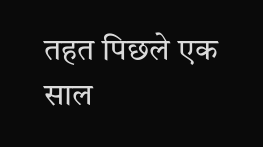तहत पिछले एक साल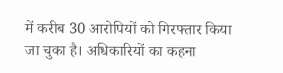में करीब 30 आरोपियों को गिरफ्तार किया जा चुका है। अधिकारियों का कहना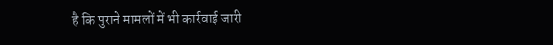है कि पुराने मामलों में भी कार्रवाई जारी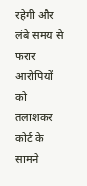रहेगी और लंबे समय से फरार आरोपियों को तलाशकर कोर्ट के सामने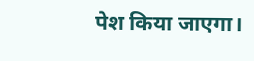पेश किया जाएगा।